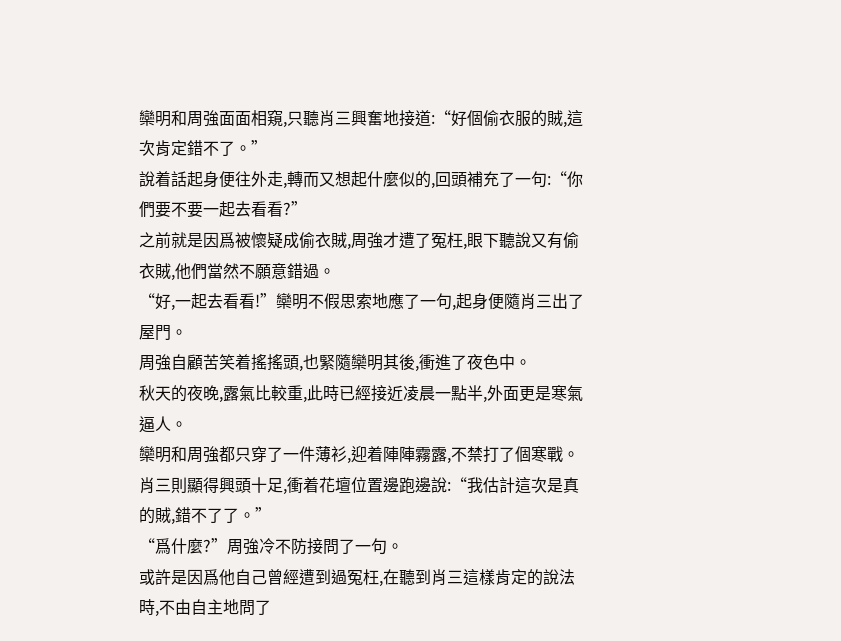欒明和周強面面相窺,只聽肖三興奮地接道:“好個偷衣服的賊,這次肯定錯不了。”
說着話起身便往外走,轉而又想起什麼似的,回頭補充了一句:“你們要不要一起去看看?”
之前就是因爲被懷疑成偷衣賊,周強才遭了冤枉,眼下聽說又有偷衣賊,他們當然不願意錯過。
“好,一起去看看!”欒明不假思索地應了一句,起身便隨肖三出了屋門。
周強自顧苦笑着搖搖頭,也緊隨欒明其後,衝進了夜色中。
秋天的夜晚,露氣比較重,此時已經接近凌晨一點半,外面更是寒氣逼人。
欒明和周強都只穿了一件薄衫,迎着陣陣霧露,不禁打了個寒戰。
肖三則顯得興頭十足,衝着花壇位置邊跑邊說:“我估計這次是真的賊,錯不了了。”
“爲什麼?”周強冷不防接問了一句。
或許是因爲他自己曾經遭到過冤枉,在聽到肖三這樣肯定的說法時,不由自主地問了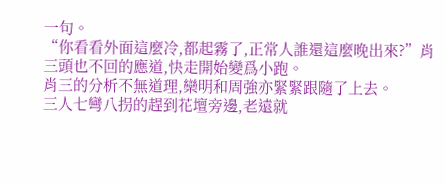一句。
“你看看外面這麼冷,都起霧了,正常人誰還這麼晚出來?”肖三頭也不回的應道,快走開始變爲小跑。
肖三的分析不無道理,欒明和周強亦緊緊跟隨了上去。
三人七彎八拐的趕到花壇旁邊,老遠就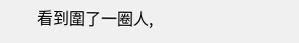看到圍了一圈人,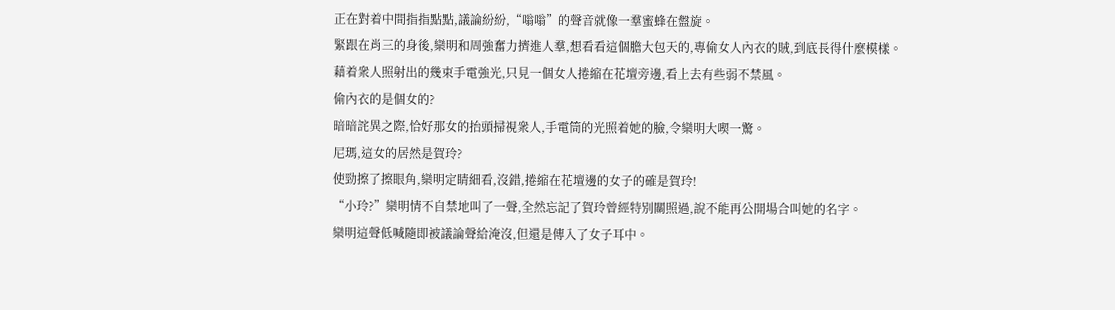正在對着中間指指點點,議論紛紛,“嗡嗡”的聲音就像一羣蜜蜂在盤旋。
緊跟在肖三的身後,欒明和周強奮力擠進人羣,想看看這個膽大包天的,專偷女人內衣的賊,到底長得什麼模樣。
藉着衆人照射出的幾束手電強光,只見一個女人捲縮在花壇旁邊,看上去有些弱不禁風。
偷內衣的是個女的?
暗暗詫異之際,恰好那女的抬頭掃視衆人,手電筒的光照着她的臉,令欒明大喫一驚。
尼瑪,這女的居然是賀玲?
使勁擦了擦眼角,欒明定睛細看,沒錯,捲縮在花壇邊的女子的確是賀玲!
“小玲?”欒明情不自禁地叫了一聲,全然忘記了賀玲曾經特別關照過,說不能再公開場合叫她的名字。
欒明這聲低喊隨即被議論聲給淹沒,但還是傳入了女子耳中。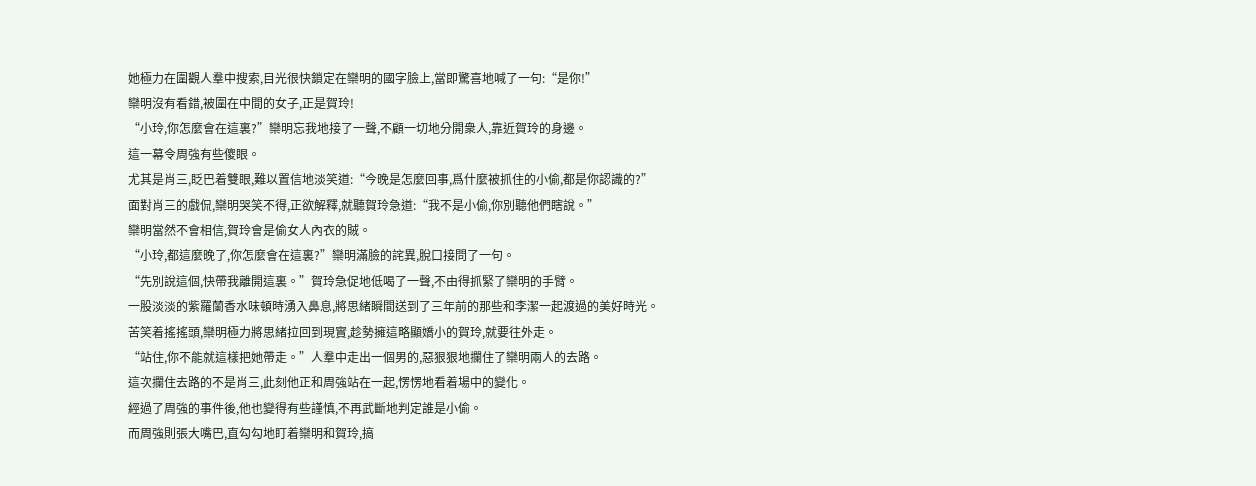她極力在圍觀人羣中搜索,目光很快鎖定在欒明的國字臉上,當即驚喜地喊了一句:“是你!”
欒明沒有看錯,被圍在中間的女子,正是賀玲!
“小玲,你怎麼會在這裏?”欒明忘我地接了一聲,不顧一切地分開衆人,靠近賀玲的身邊。
這一幕令周強有些傻眼。
尤其是肖三,眨巴着雙眼,難以置信地淡笑道:“今晚是怎麼回事,爲什麼被抓住的小偷,都是你認識的?”
面對肖三的戲侃,欒明哭笑不得,正欲解釋,就聽賀玲急道:“我不是小偷,你別聽他們瞎說。”
欒明當然不會相信,賀玲會是偷女人內衣的賊。
“小玲,都這麼晚了,你怎麼會在這裏?”欒明滿臉的詫異,脫口接問了一句。
“先別說這個,快帶我離開這裏。”賀玲急促地低喝了一聲,不由得抓緊了欒明的手臂。
一股淡淡的紫羅蘭香水味頓時湧入鼻息,將思緒瞬間送到了三年前的那些和李潔一起渡過的美好時光。
苦笑着搖搖頭,欒明極力將思緒拉回到現實,趁勢擁這略顯嬌小的賀玲,就要往外走。
“站住,你不能就這樣把她帶走。”人羣中走出一個男的,惡狠狠地攔住了欒明兩人的去路。
這次攔住去路的不是肖三,此刻他正和周強站在一起,愣愣地看着場中的變化。
經過了周強的事件後,他也變得有些謹慎,不再武斷地判定誰是小偷。
而周強則張大嘴巴,直勾勾地盯着欒明和賀玲,搞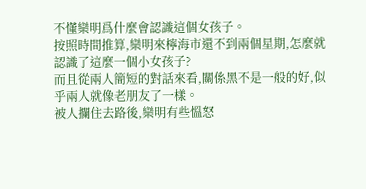不懂欒明爲什麼會認識這個女孩子。
按照時間推算,欒明來檸海市還不到兩個星期,怎麼就認識了這麼一個小女孩子?
而且從兩人簡短的對話來看,關係黑不是一般的好,似乎兩人就像老朋友了一樣。
被人攔住去路後,欒明有些慍怒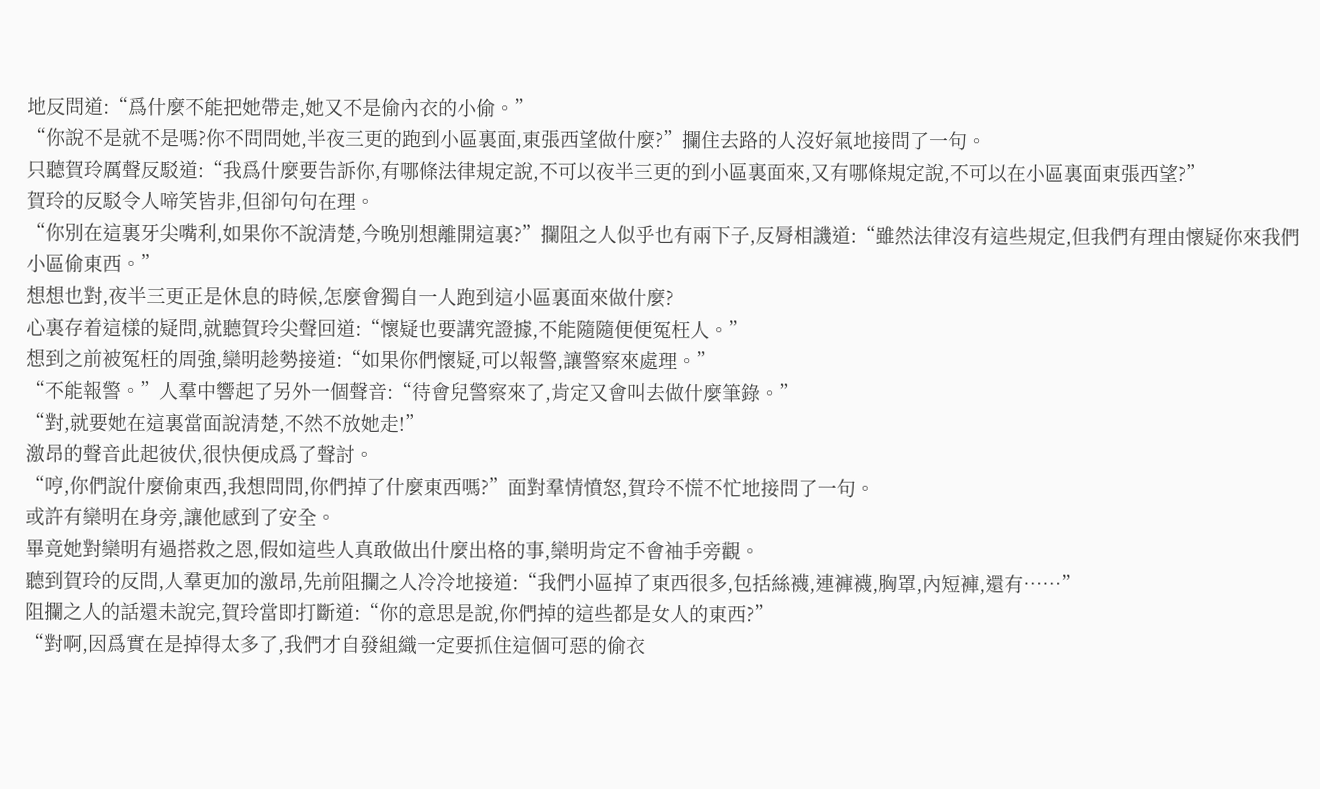地反問道:“爲什麼不能把她帶走,她又不是偷內衣的小偷。”
“你說不是就不是嗎?你不問問她,半夜三更的跑到小區裏面,東張西望做什麼?”攔住去路的人沒好氣地接問了一句。
只聽賀玲厲聲反駁道:“我爲什麼要告訴你,有哪條法律規定說,不可以夜半三更的到小區裏面來,又有哪條規定說,不可以在小區裏面東張西望?”
賀玲的反駁令人啼笑皆非,但卻句句在理。
“你別在這裏牙尖嘴利,如果你不說清楚,今晚別想離開這裏?”攔阻之人似乎也有兩下子,反脣相譏道:“雖然法律沒有這些規定,但我們有理由懷疑你來我們小區偷東西。”
想想也對,夜半三更正是休息的時候,怎麼會獨自一人跑到這小區裏面來做什麼?
心裏存着這樣的疑問,就聽賀玲尖聲回道:“懷疑也要講究證據,不能隨隨便便冤枉人。”
想到之前被冤枉的周強,欒明趁勢接道:“如果你們懷疑,可以報警,讓警察來處理。”
“不能報警。”人羣中響起了另外一個聲音:“待會兒警察來了,肯定又會叫去做什麼筆錄。”
“對,就要她在這裏當面說清楚,不然不放她走!”
激昂的聲音此起彼伏,很快便成爲了聲討。
“哼,你們說什麼偷東西,我想問問,你們掉了什麼東西嗎?”面對羣情憤怒,賀玲不慌不忙地接問了一句。
或許有欒明在身旁,讓他感到了安全。
畢竟她對欒明有過搭救之恩,假如這些人真敢做出什麼出格的事,欒明肯定不會袖手旁觀。
聽到賀玲的反問,人羣更加的激昂,先前阻攔之人冷冷地接道:“我們小區掉了東西很多,包括絲襪,連褲襪,胸罩,內短褲,還有……”
阻攔之人的話還未說完,賀玲當即打斷道:“你的意思是說,你們掉的這些都是女人的東西?”
“對啊,因爲實在是掉得太多了,我們才自發組織一定要抓住這個可惡的偷衣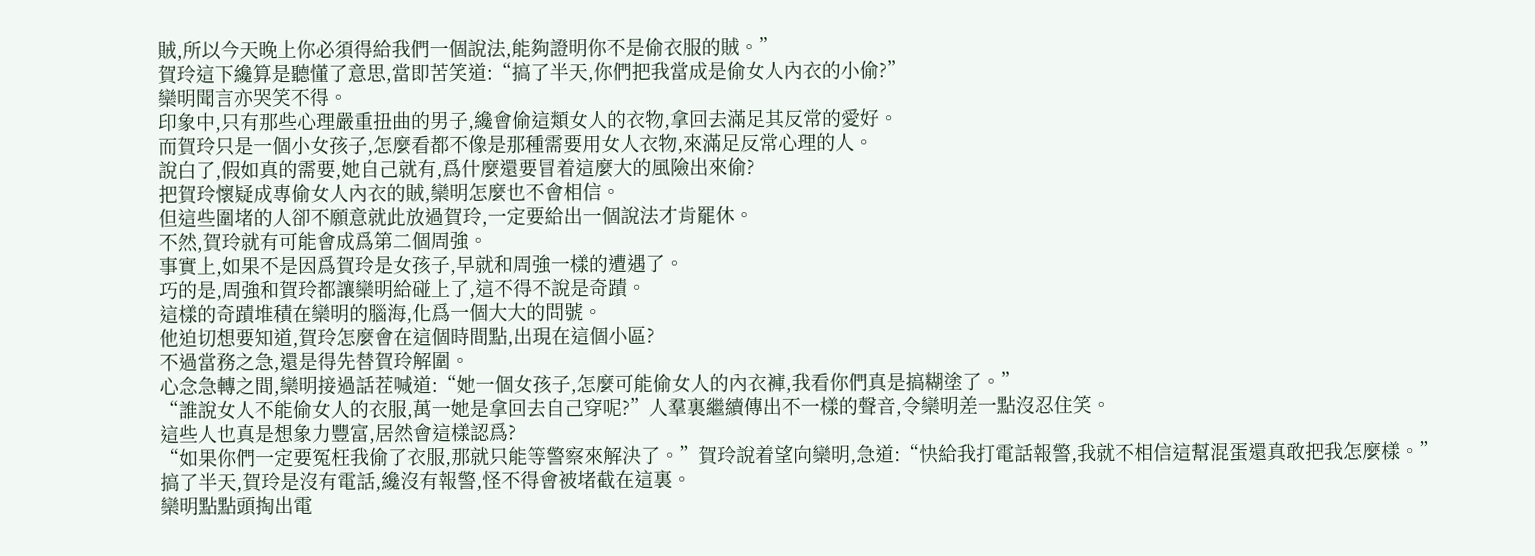賊,所以今天晚上你必須得給我們一個說法,能夠證明你不是偷衣服的賊。”
賀玲這下纔算是聽懂了意思,當即苦笑道:“搞了半天,你們把我當成是偷女人內衣的小偷?”
欒明聞言亦哭笑不得。
印象中,只有那些心理嚴重扭曲的男子,纔會偷這類女人的衣物,拿回去滿足其反常的愛好。
而賀玲只是一個小女孩子,怎麼看都不像是那種需要用女人衣物,來滿足反常心理的人。
說白了,假如真的需要,她自己就有,爲什麼還要冒着這麼大的風險出來偷?
把賀玲懷疑成專偷女人內衣的賊,欒明怎麼也不會相信。
但這些圍堵的人卻不願意就此放過賀玲,一定要給出一個說法才肯罷休。
不然,賀玲就有可能會成爲第二個周強。
事實上,如果不是因爲賀玲是女孩子,早就和周強一樣的遭遇了。
巧的是,周強和賀玲都讓欒明給碰上了,這不得不說是奇蹟。
這樣的奇蹟堆積在欒明的腦海,化爲一個大大的問號。
他迫切想要知道,賀玲怎麼會在這個時間點,出現在這個小區?
不過當務之急,還是得先替賀玲解圍。
心念急轉之間,欒明接過話茬喊道:“她一個女孩子,怎麼可能偷女人的內衣褲,我看你們真是搞糊塗了。”
“誰說女人不能偷女人的衣服,萬一她是拿回去自己穿呢?”人羣裏繼續傳出不一樣的聲音,令欒明差一點沒忍住笑。
這些人也真是想象力豐富,居然會這樣認爲?
“如果你們一定要冤枉我偷了衣服,那就只能等警察來解決了。”賀玲說着望向欒明,急道:“快給我打電話報警,我就不相信這幫混蛋還真敢把我怎麼樣。”
搞了半天,賀玲是沒有電話,纔沒有報警,怪不得會被堵截在這裏。
欒明點點頭掏出電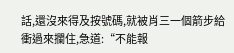話,還沒來得及按號碼,就被肖三一個箭步給衝過來攔住,急道:“不能報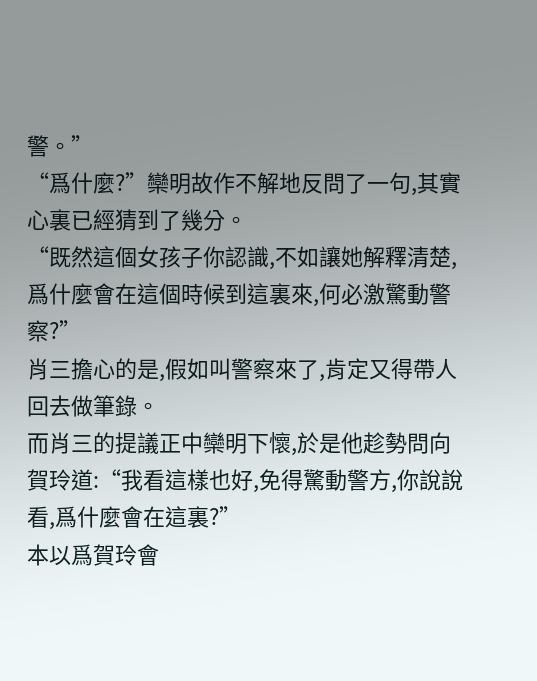警。”
“爲什麼?”欒明故作不解地反問了一句,其實心裏已經猜到了幾分。
“既然這個女孩子你認識,不如讓她解釋清楚,爲什麼會在這個時候到這裏來,何必激驚動警察?”
肖三擔心的是,假如叫警察來了,肯定又得帶人回去做筆錄。
而肖三的提議正中欒明下懷,於是他趁勢問向賀玲道:“我看這樣也好,免得驚動警方,你說說看,爲什麼會在這裏?”
本以爲賀玲會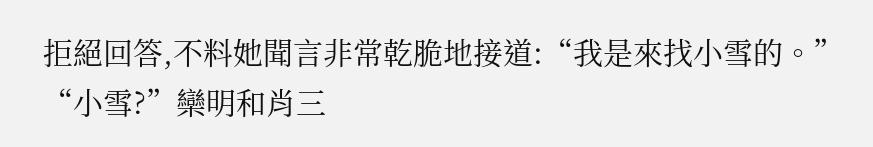拒絕回答,不料她聞言非常乾脆地接道:“我是來找小雪的。”
“小雪?”欒明和肖三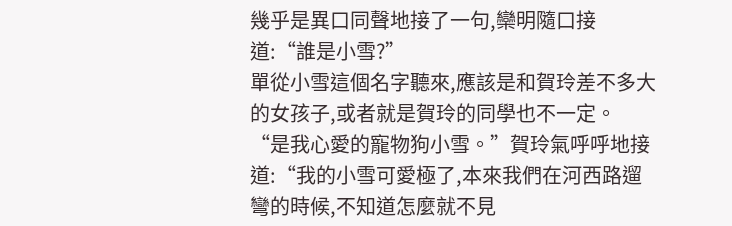幾乎是異口同聲地接了一句,欒明隨口接道:“誰是小雪?”
單從小雪這個名字聽來,應該是和賀玲差不多大的女孩子,或者就是賀玲的同學也不一定。
“是我心愛的寵物狗小雪。”賀玲氣呼呼地接道:“我的小雪可愛極了,本來我們在河西路遛彎的時候,不知道怎麼就不見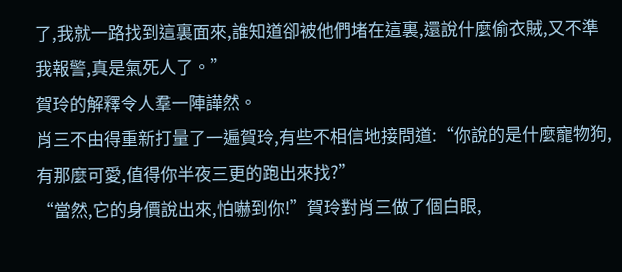了,我就一路找到這裏面來,誰知道卻被他們堵在這裏,還說什麼偷衣賊,又不準我報警,真是氣死人了。”
賀玲的解釋令人羣一陣譁然。
肖三不由得重新打量了一遍賀玲,有些不相信地接問道:“你說的是什麼寵物狗,有那麼可愛,值得你半夜三更的跑出來找?”
“當然,它的身價說出來,怕嚇到你!”賀玲對肖三做了個白眼,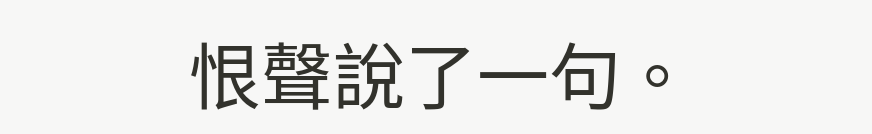恨聲說了一句。